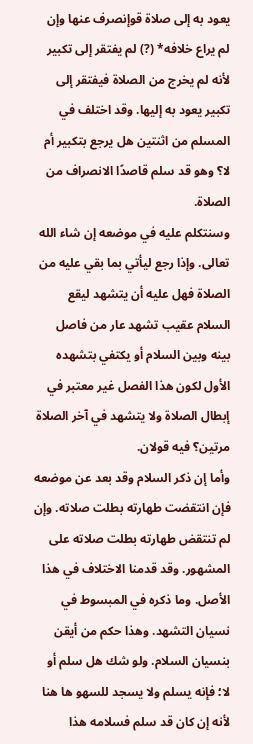يعود به إلى صلاة قوإنصرف عنها وإن لم يراع خلافه* (?) لم يفتقر إلى تكبير لأنه لم يخرج من الصلاة فيفتقر إلى تكبير يعود به إليها. وقد اختلف في المسلم من اثنتين هل يرجع بتكبير أم لا؟ وهو قد سلم قاصدًا الانصراف من الصلاة.
وسنتكلم عليه في موضعه إن شاء الله تعالى. وإذا رجع ليأتي بما بقي عليه من الصلاة فهل عليه أن يتشهد ليقع السلام عقيب تشهد عار من فاصل بينه وبين السلام أو يكتفي بتشهده الأول لكون هذا الفصل غير معتبر في إبطال الصلاة ولا يتشهد في آخر الصلاة مرتين؟ فيه قولان.
وأما إن ذكر السلام وقد بعد عن موضعه فإن انتقضت طهارته بطلت صلاته. وإن لم تنتقض طهارته بطلت صلاته على المشهور. وقد قدمنا الاختلاف في هذا الأصل. وما ذكره في المبسوط في نسيان التشهد. وهذا حكم من أيقن بنسيان السلام. ولو شك هل سلم أو لا؛ فإنه يسلم ولا يسجد للسهو ها هنا لأنه إن كان قد سلم فسلامه هذا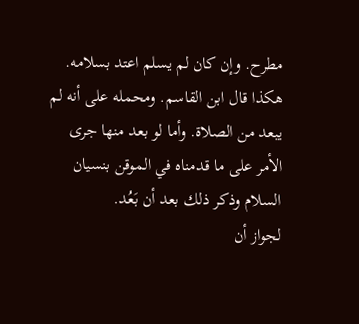مطرح. وإن كان لم يسلم اعتد بسلامه.
هكذا قال ابن القاسم. ومحمله على أنه لم يبعد من الصلاة. وأما لو بعد منها جرى الأمر على ما قدمناه في الموقن بنسيان السلام وذكر ذلك بعد أن بَعُد.
لجواز أن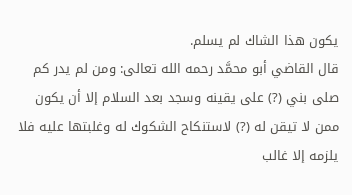يكون هذا الشاك لم يسلم.
قال القاضي أبو محمَّد رحمه الله تعالى: ومن لم يدر كم صلى بني (?) على يقينه وسجد بعد السلام إلا أن يكون ممن لا تيقن له (?) لاستنكاح الشكوك له وغلبتها عليه فلا يلزمه إلا غالب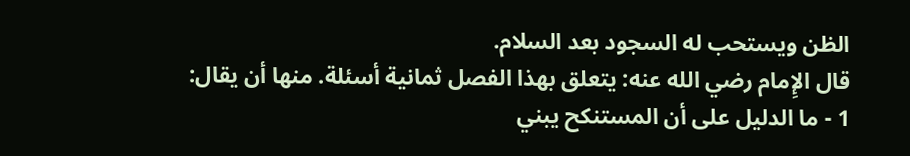الظن ويستحب له السجود بعد السلام.
قال الإِمام رضي الله عنه: يتعلق بهذا الفصل ثمانية أسئلة. منها أن يقال:
1 - ما الدليل على أن المستنكح يبني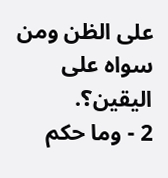على الظن ومن سواه على اليقين؟.
2 - وما حكم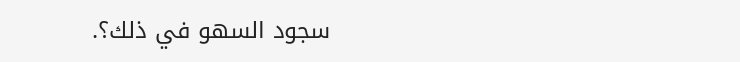سجود السهو في ذلك؟.